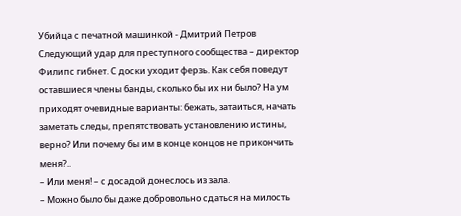Убийца с печатной машинкой - Дмитрий Петров
Следующий удар для преступного сообщества – директор Филипс гибнет. С доски уходит ферзь. Как себя поведут оставшиеся члены банды, сколько бы их ни было? На ум приходят очевидные варианты: бежать, затаиться, начать заметать следы, препятствовать установлению истины, верно? Или почему бы им в конце концов не прикончить меня?..
– Или меня! – с досадой донеслось из зала.
– Можно было бы даже добровольно сдаться на милость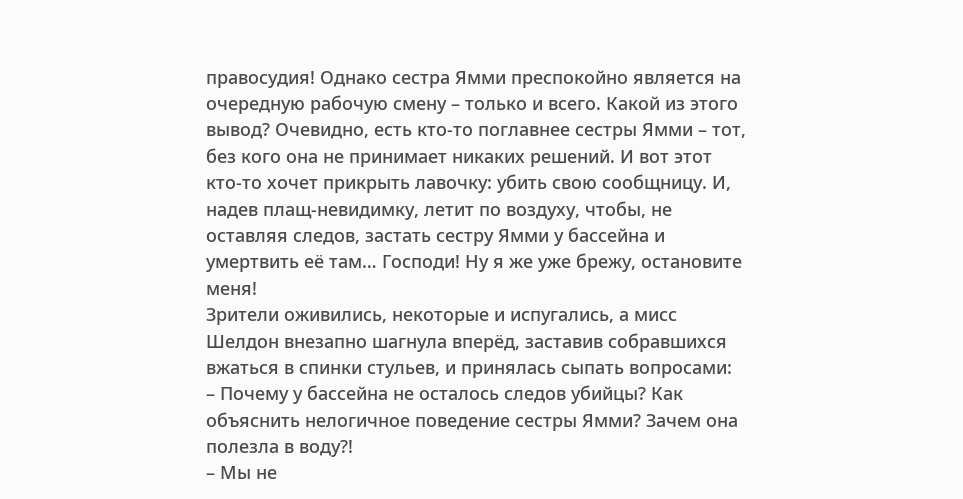правосудия! Однако сестра Ямми преспокойно является на очередную рабочую смену – только и всего. Какой из этого вывод? Очевидно, есть кто-то поглавнее сестры Ямми – тот, без кого она не принимает никаких решений. И вот этот кто-то хочет прикрыть лавочку: убить свою сообщницу. И, надев плащ-невидимку, летит по воздуху, чтобы, не оставляя следов, застать сестру Ямми у бассейна и умертвить её там… Господи! Ну я же уже брежу, остановите меня!
Зрители оживились, некоторые и испугались, а мисс Шелдон внезапно шагнула вперёд, заставив собравшихся вжаться в спинки стульев, и принялась сыпать вопросами:
– Почему у бассейна не осталось следов убийцы? Как объяснить нелогичное поведение сестры Ямми? Зачем она полезла в воду?!
– Мы не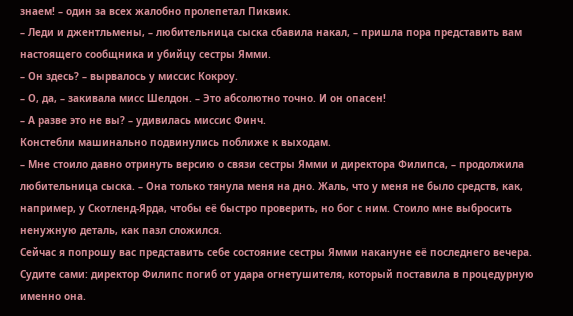знаем! – один за всех жалобно пролепетал Пиквик.
– Леди и джентльмены, – любительница сыска сбавила накал, – пришла пора представить вам настоящего сообщника и убийцу сестры Ямми.
– Он здесь? – вырвалось у миссис Кокроу.
– О, да, – закивала мисс Шелдон. – Это абсолютно точно. И он опасен!
– А разве это не вы? – удивилась миссис Финч.
Констебли машинально подвинулись поближе к выходам.
– Мне стоило давно отринуть версию о связи сестры Ямми и директора Филипса, – продолжила любительница сыска. – Она только тянула меня на дно. Жаль, что у меня не было средств, как, например, у Скотленд-Ярда, чтобы её быстро проверить, но бог с ним. Стоило мне выбросить ненужную деталь, как пазл сложился.
Сейчас я попрошу вас представить себе состояние сестры Ямми накануне её последнего вечера. Судите сами: директор Филипс погиб от удара огнетушителя, который поставила в процедурную именно она.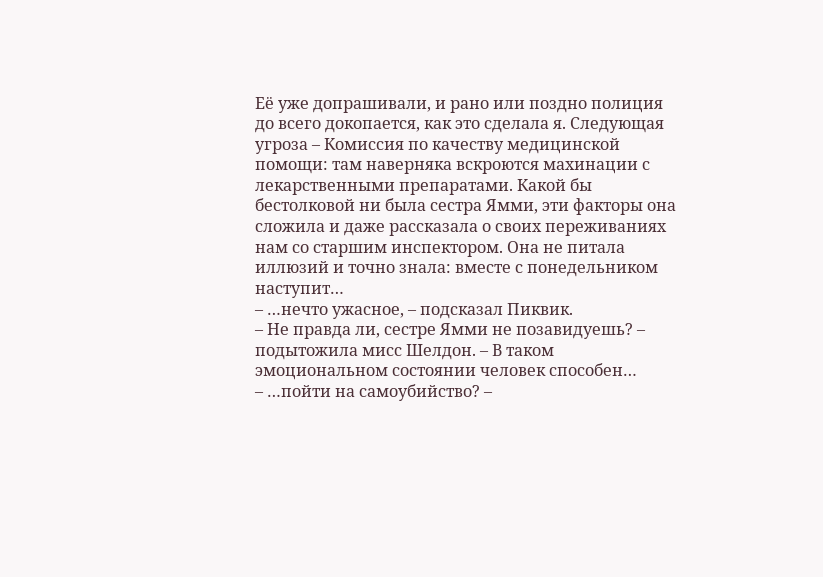Её уже допрашивали, и рано или поздно полиция до всего докопается, как это сделала я. Следующая угроза – Комиссия по качеству медицинской помощи: там наверняка вскроются махинации с лекарственными препаратами. Какой бы бестолковой ни была сестра Ямми, эти факторы она сложила и даже рассказала о своих переживаниях нам со старшим инспектором. Она не питала иллюзий и точно знала: вместе с понедельником наступит…
– …нечто ужасное, – подсказал Пиквик.
– Не правда ли, сестре Ямми не позавидуешь? – подытожила мисс Шелдон. – В таком эмоциональном состоянии человек способен…
– …пойти на самоубийство? –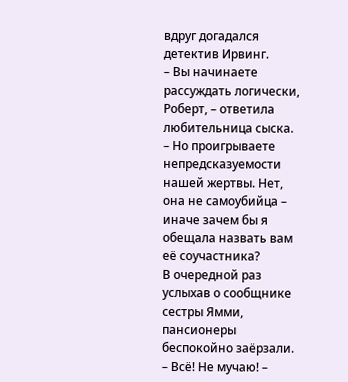вдруг догадался детектив Ирвинг.
– Вы начинаете рассуждать логически, Роберт, – ответила любительница сыска. – Но проигрываете непредсказуемости нашей жертвы. Нет, она не самоубийца – иначе зачем бы я обещала назвать вам её соучастника?
В очередной раз услыхав о сообщнике сестры Ямми, пансионеры беспокойно заёрзали.
– Всё! Не мучаю! –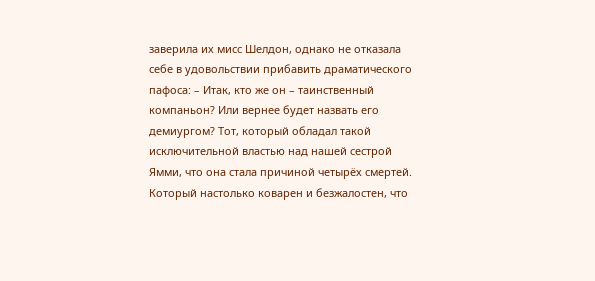заверила их мисс Шелдон, однако не отказала себе в удовольствии прибавить драматического пафоса: – Итак, кто же он – таинственный компаньон? Или вернее будет назвать его демиургом? Тот, который обладал такой исключительной властью над нашей сестрой Ямми, что она стала причиной четырёх смертей. Который настолько коварен и безжалостен, что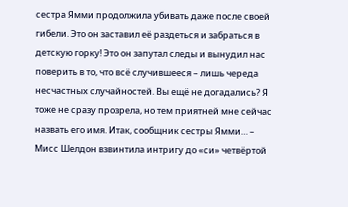сестра Ямми продолжила убивать даже после своей гибели. Это он заставил её раздеться и забраться в детскую горку! Это он запутал следы и вынудил нас поверить в то, что всё случившееся – лишь череда несчастных случайностей. Вы ещё не догадались? Я тоже не сразу прозрела, но тем приятней мне сейчас назвать его имя. Итак, сообщник сестры Ямми… – Мисс Шелдон взвинтила интригу до «си» четвёртой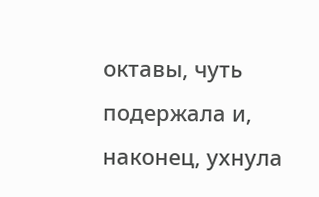октавы, чуть подержала и, наконец, ухнула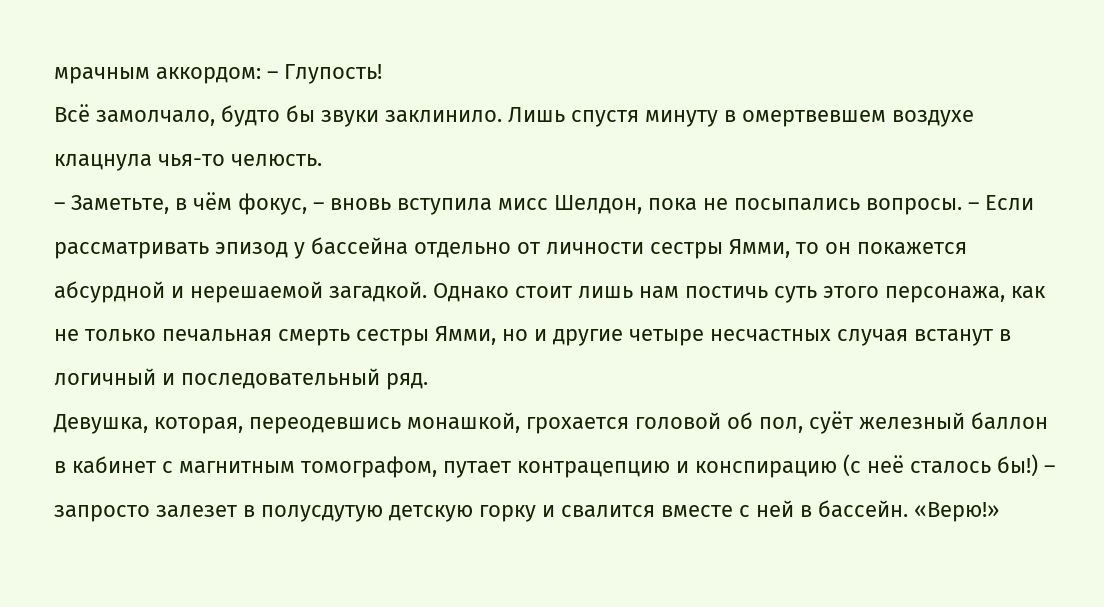мрачным аккордом: – Глупость!
Всё замолчало, будто бы звуки заклинило. Лишь спустя минуту в омертвевшем воздухе клацнула чья-то челюсть.
– Заметьте, в чём фокус, – вновь вступила мисс Шелдон, пока не посыпались вопросы. – Если рассматривать эпизод у бассейна отдельно от личности сестры Ямми, то он покажется абсурдной и нерешаемой загадкой. Однако стоит лишь нам постичь суть этого персонажа, как не только печальная смерть сестры Ямми, но и другие четыре несчастных случая встанут в логичный и последовательный ряд.
Девушка, которая, переодевшись монашкой, грохается головой об пол, суёт железный баллон в кабинет с магнитным томографом, путает контрацепцию и конспирацию (с неё сталось бы!) – запросто залезет в полусдутую детскую горку и свалится вместе с ней в бассейн. «Верю!»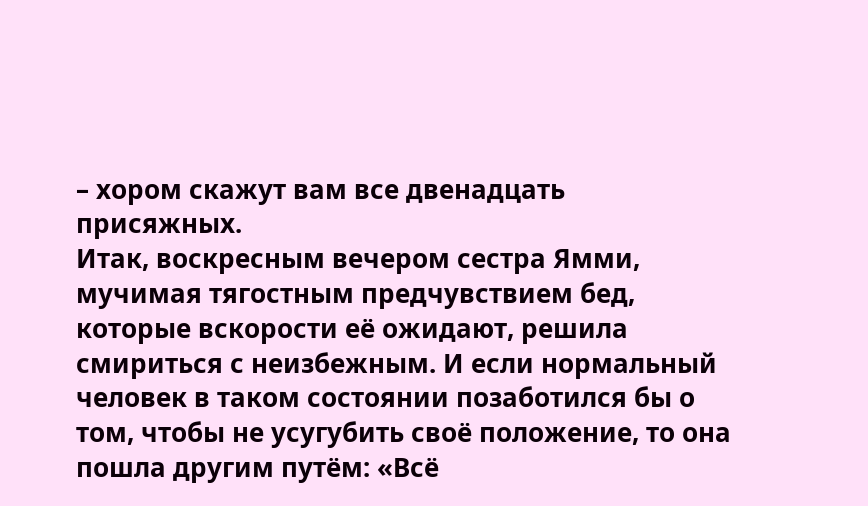– хором скажут вам все двенадцать присяжных.
Итак, воскресным вечером сестра Ямми, мучимая тягостным предчувствием бед, которые вскорости её ожидают, решила смириться с неизбежным. И если нормальный человек в таком состоянии позаботился бы о том, чтобы не усугубить своё положение, то она пошла другим путём: «Всё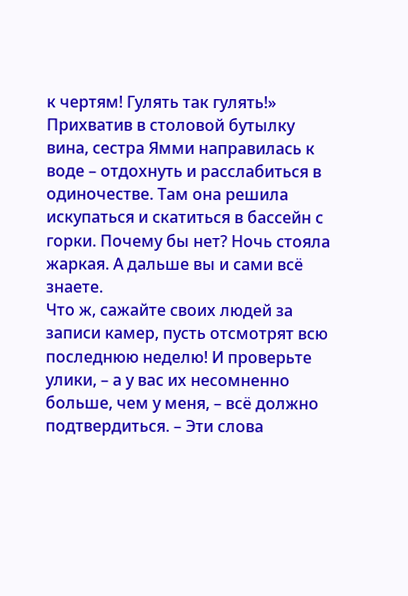к чертям! Гулять так гулять!»
Прихватив в столовой бутылку вина, сестра Ямми направилась к воде – отдохнуть и расслабиться в одиночестве. Там она решила искупаться и скатиться в бассейн с горки. Почему бы нет? Ночь стояла жаркая. А дальше вы и сами всё знаете.
Что ж, сажайте своих людей за записи камер, пусть отсмотрят всю последнюю неделю! И проверьте улики, – а у вас их несомненно больше, чем у меня, – всё должно подтвердиться. – Эти слова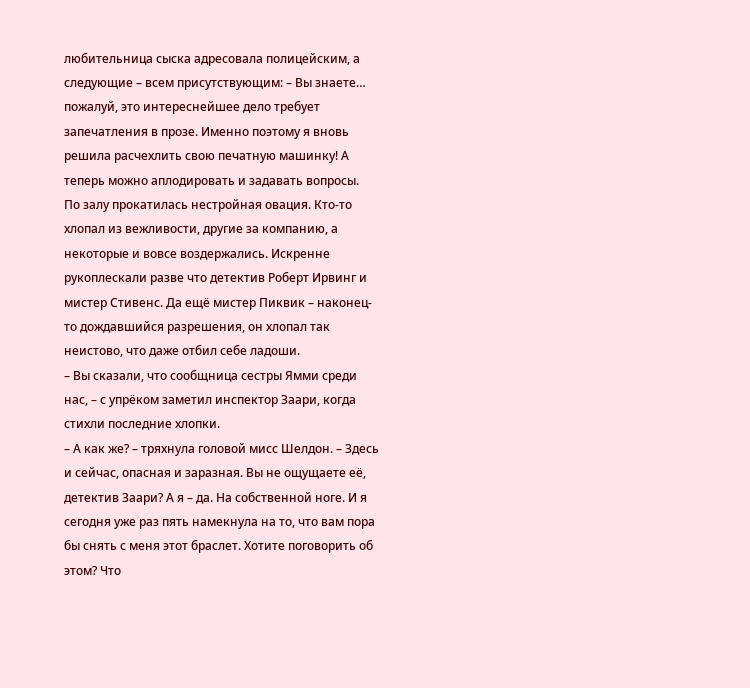любительница сыска адресовала полицейским, а следующие – всем присутствующим: – Вы знаете… пожалуй, это интереснейшее дело требует запечатления в прозе. Именно поэтому я вновь решила расчехлить свою печатную машинку! А теперь можно аплодировать и задавать вопросы.
По залу прокатилась нестройная овация. Кто-то хлопал из вежливости, другие за компанию, а некоторые и вовсе воздержались. Искренне рукоплескали разве что детектив Роберт Ирвинг и мистер Стивенс. Да ещё мистер Пиквик – наконец-то дождавшийся разрешения, он хлопал так неистово, что даже отбил себе ладоши.
– Вы сказали, что сообщница сестры Ямми среди нас, – с упрёком заметил инспектор Заари, когда стихли последние хлопки.
– А как же? – тряхнула головой мисс Шелдон. – Здесь и сейчас, опасная и заразная. Вы не ощущаете её, детектив Заари? А я – да. На собственной ноге. И я сегодня уже раз пять намекнула на то, что вам пора бы снять с меня этот браслет. Хотите поговорить об этом? Что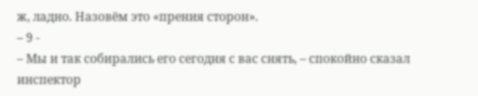ж, ладно. Назовём это «прения сторон».
– 9 -
– Мы и так собирались его сегодня с вас снять, – спокойно сказал инспектор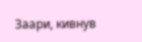Заари, кивнув